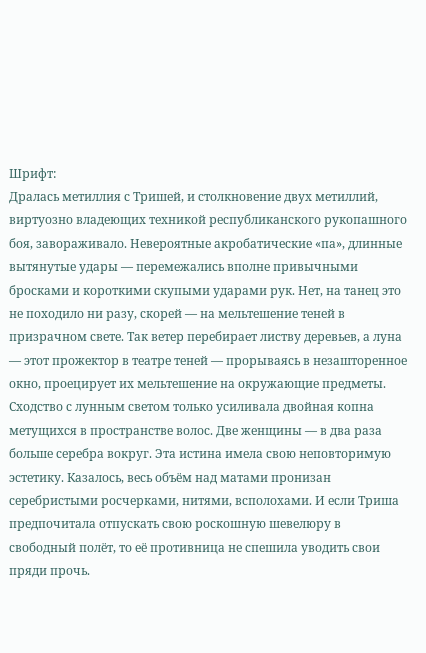Шрифт:
Дралась метиллия с Тришей, и столкновение двух метиллий, виртуозно владеющих техникой республиканского рукопашного боя, завораживало. Невероятные акробатические «па», длинные вытянутые удары — перемежались вполне привычными бросками и короткими скупыми ударами рук. Нет, на танец это не походило ни разу, скорей — на мельтешение теней в призрачном свете. Так ветер перебирает листву деревьев, а луна — этот прожектор в театре теней — прорываясь в незашторенное окно, проецирует их мельтешение на окружающие предметы.
Сходство с лунным светом только усиливала двойная копна метущихся в пространстве волос. Две женщины — в два раза больше серебра вокруг. Эта истина имела свою неповторимую эстетику. Казалось, весь объём над матами пронизан серебристыми росчерками, нитями, всполохами. И если Триша предпочитала отпускать свою роскошную шевелюру в свободный полёт, то её противница не спешила уводить свои пряди прочь.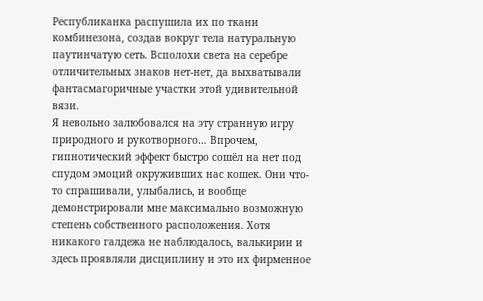Республиканка распушила их по ткани комбинезона, создав вокруг тела натуральную паутинчатую сеть. Всполохи света на серебре отличительных знаков нет-нет, да выхватывали фантасмагоричные участки этой удивительной вязи.
Я невольно залюбовался на эту странную игру природного и рукотворного… Впрочем, гипнотический эффект быстро сошёл на нет под спудом эмоций окруживших нас кошек. Они что-то спрашивали, улыбались, и вообще демонстрировали мне максимально возможную степень собственного расположения. Хотя никакого галдежа не наблюдалось, валькирии и здесь проявляли дисциплину и это их фирменное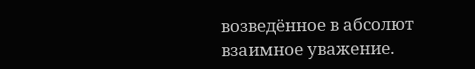возведённое в абсолют взаимное уважение.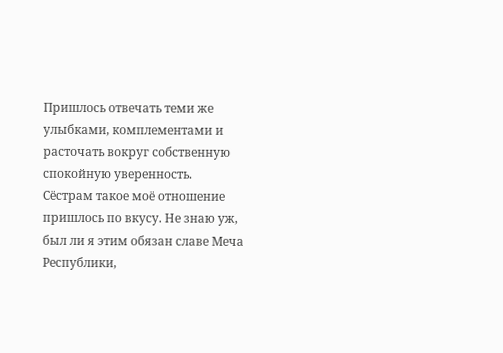Пришлось отвечать теми же улыбками, комплементами и расточать вокруг собственную спокойную уверенность.
Сёстрам такое моё отношение пришлось по вкусу. Не знаю уж, был ли я этим обязан славе Меча Республики,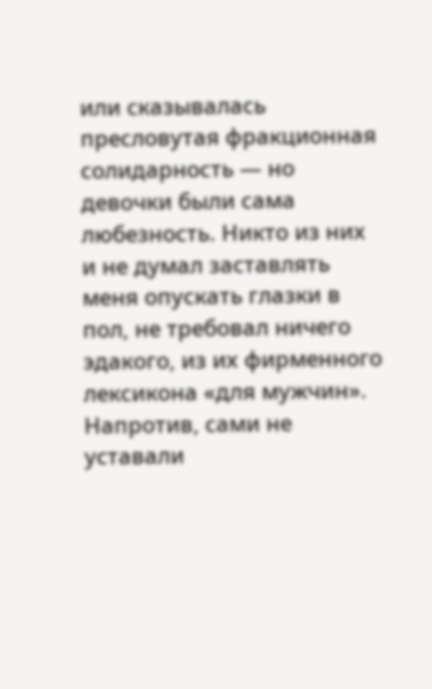или сказывалась пресловутая фракционная солидарность — но девочки были сама любезность. Никто из них и не думал заставлять меня опускать глазки в пол, не требовал ничего эдакого, из их фирменного лексикона «для мужчин». Напротив, сами не уставали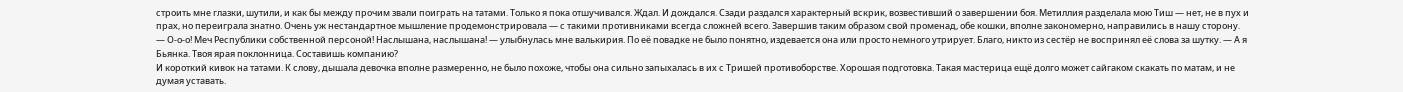строить мне глазки, шутили, и как бы между прочим звали поиграть на татами. Только я пока отшучивался. Ждал. И дождался. Сзади раздался характерный вскрик, возвестивший о завершении боя. Метиллия разделала мою Тиш — нет, не в пух и прах, но переиграла знатно. Очень уж нестандартное мышление продемонстрировала — с такими противниками всегда сложней всего. Завершив таким образом свой променад, обе кошки, вполне закономерно, направились в нашу сторону.
— О-о-о! Меч Республики собственной персоной! Наслышана, наслышана! — улыбнулась мне валькирия. По её повадке не было понятно, издевается она или просто немного утрирует. Благо, никто из сестёр не воспринял её слова за шутку. — А я Бьянка. Твоя ярая поклонница. Составишь компанию?
И короткий кивок на татами. К слову, дышала девочка вполне размеренно, не было похоже, чтобы она сильно запыхалась в их с Тришей противоборстве. Хорошая подготовка. Такая мастерица ещё долго может сайгаком скакать по матам, и не думая уставать.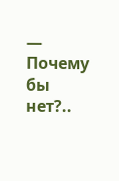— Почему бы нет?..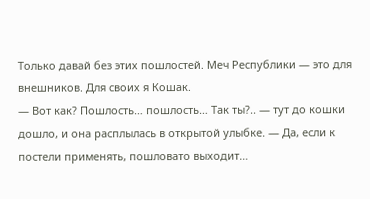Только давай без этих пошлостей. Меч Республики — это для внешников. Для своих я Кошак.
— Вот как? Пошлость… пошлость… Так ты?.. — тут до кошки дошло, и она расплылась в открытой улыбке. — Да, если к постели применять, пошловато выходит…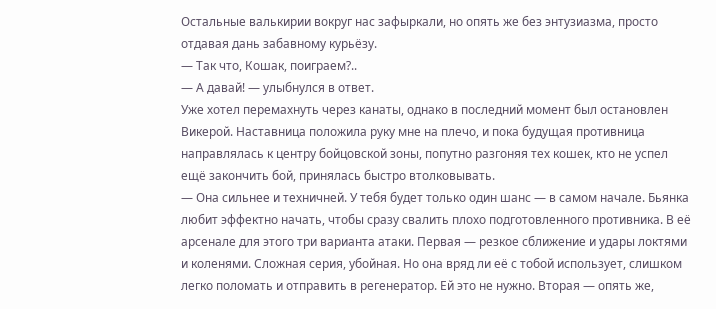Остальные валькирии вокруг нас зафыркали, но опять же без энтузиазма, просто отдавая дань забавному курьёзу.
— Так что, Кошак, поиграем?..
— А давай! — улыбнулся в ответ.
Уже хотел перемахнуть через канаты, однако в последний момент был остановлен Викерой. Наставница положила руку мне на плечо, и пока будущая противница направлялась к центру бойцовской зоны, попутно разгоняя тех кошек, кто не успел ещё закончить бой, принялась быстро втолковывать.
— Она сильнее и техничней. У тебя будет только один шанс — в самом начале. Бьянка любит эффектно начать, чтобы сразу свалить плохо подготовленного противника. В её арсенале для этого три варианта атаки. Первая — резкое сближение и удары локтями и коленями. Сложная серия, убойная. Но она вряд ли её с тобой использует, слишком легко поломать и отправить в регенератор. Ей это не нужно. Вторая — опять же,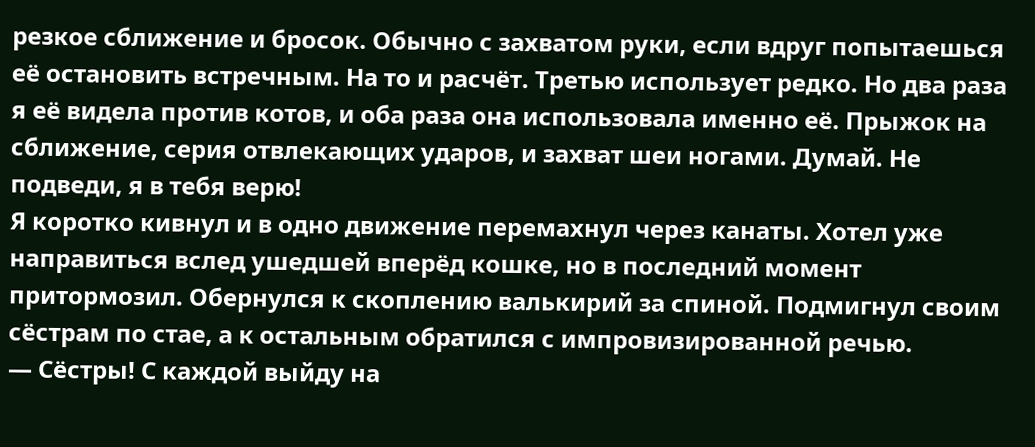резкое сближение и бросок. Обычно с захватом руки, если вдруг попытаешься её остановить встречным. На то и расчёт. Третью использует редко. Но два раза я её видела против котов, и оба раза она использовала именно её. Прыжок на сближение, серия отвлекающих ударов, и захват шеи ногами. Думай. Не подведи, я в тебя верю!
Я коротко кивнул и в одно движение перемахнул через канаты. Хотел уже направиться вслед ушедшей вперёд кошке, но в последний момент притормозил. Обернулся к скоплению валькирий за спиной. Подмигнул своим сёстрам по стае, а к остальным обратился с импровизированной речью.
— Сёстры! С каждой выйду на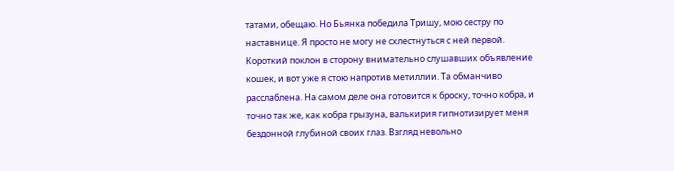татами, обещаю. Но Бьянка победила Тришу, мою сестру по наставнице. Я просто не могу не схлестнуться с ней первой.
Короткий поклон в сторону внимательно слушавших объявление кошек, и вот уже я стою напротив метиллии. Та обманчиво расслаблена. На самом деле она готовится к броску, точно кобра, и точно так же, как кобра грызуна, валькирия гипнотизирует меня бездонной глубиной своих глаз. Взгляд невольно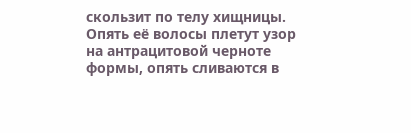скользит по телу хищницы. Опять её волосы плетут узор на антрацитовой черноте формы, опять сливаются в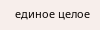единое целое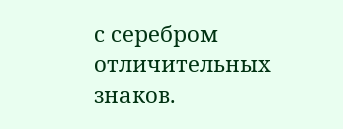с серебром отличительных знаков.